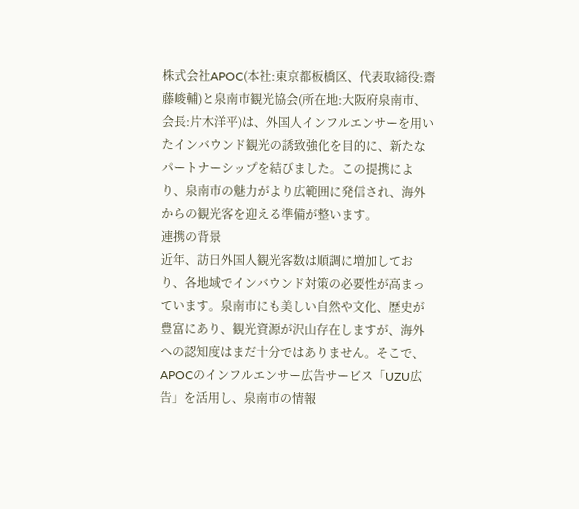株式会社APOC(本社:東京都板橋区、代表取締役:齋藤峻輔)と泉南市観光協会(所在地:大阪府泉南市、会長:片木洋平)は、外国人インフルエンサーを用いたインバウンド観光の誘致強化を目的に、新たなパートナーシップを結びました。この提携により、泉南市の魅力がより広範囲に発信され、海外からの観光客を迎える準備が整います。
連携の背景
近年、訪日外国人観光客数は順調に増加しており、各地域でインバウンド対策の必要性が高まっています。泉南市にも美しい自然や文化、歴史が豊富にあり、観光資源が沢山存在しますが、海外への認知度はまだ十分ではありません。そこで、APOCのインフルエンサー広告サービス「UZU広告」を活用し、泉南市の情報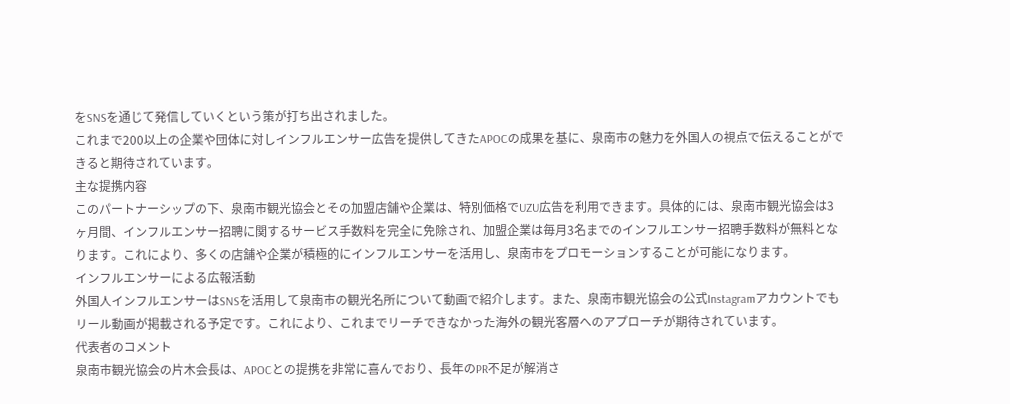をSNSを通じて発信していくという策が打ち出されました。
これまで200以上の企業や団体に対しインフルエンサー広告を提供してきたAPOCの成果を基に、泉南市の魅力を外国人の視点で伝えることができると期待されています。
主な提携内容
このパートナーシップの下、泉南市観光協会とその加盟店舗や企業は、特別価格でUZU広告を利用できます。具体的には、泉南市観光協会は3ヶ月間、インフルエンサー招聘に関するサービス手数料を完全に免除され、加盟企業は毎月3名までのインフルエンサー招聘手数料が無料となります。これにより、多くの店舗や企業が積極的にインフルエンサーを活用し、泉南市をプロモーションすることが可能になります。
インフルエンサーによる広報活動
外国人インフルエンサーはSNSを活用して泉南市の観光名所について動画で紹介します。また、泉南市観光協会の公式Instagramアカウントでもリール動画が掲載される予定です。これにより、これまでリーチできなかった海外の観光客層へのアプローチが期待されています。
代表者のコメント
泉南市観光協会の片木会長は、APOCとの提携を非常に喜んでおり、長年のPR不足が解消さ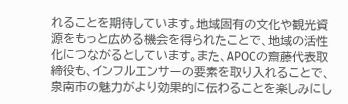れることを期待しています。地域固有の文化や観光資源をもっと広める機会を得られたことで、地域の活性化につながるとしています。また、APOCの齋藤代表取締役も、インフルエンサーの要素を取り入れることで、泉南市の魅力がより効果的に伝わることを楽しみにし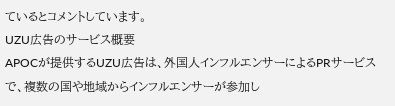ているとコメントしています。
UZU広告のサービス概要
APOCが提供するUZU広告は、外国人インフルエンサーによるPRサービスで、複数の国や地域からインフルエンサーが参加し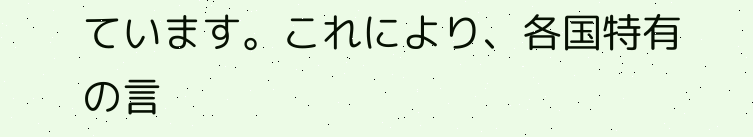ています。これにより、各国特有の言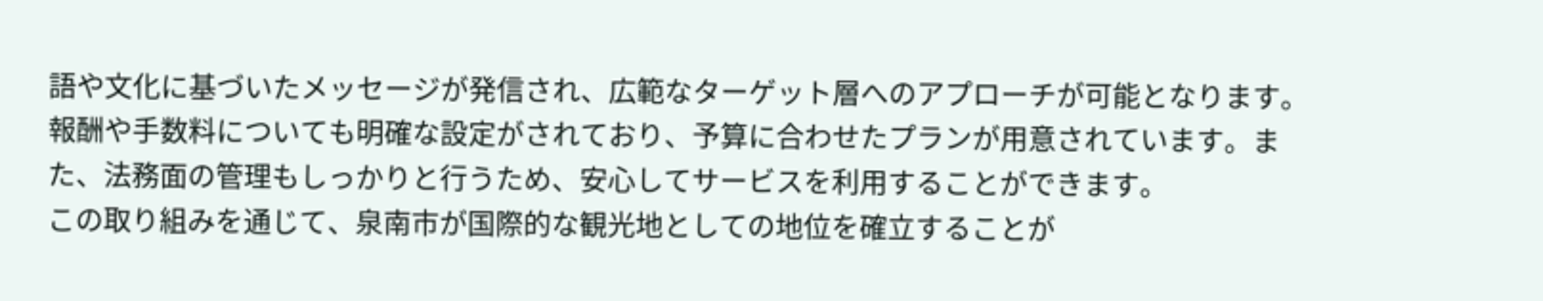語や文化に基づいたメッセージが発信され、広範なターゲット層へのアプローチが可能となります。報酬や手数料についても明確な設定がされており、予算に合わせたプランが用意されています。また、法務面の管理もしっかりと行うため、安心してサービスを利用することができます。
この取り組みを通じて、泉南市が国際的な観光地としての地位を確立することが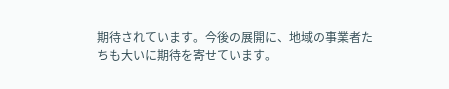期待されています。今後の展開に、地域の事業者たちも大いに期待を寄せています。